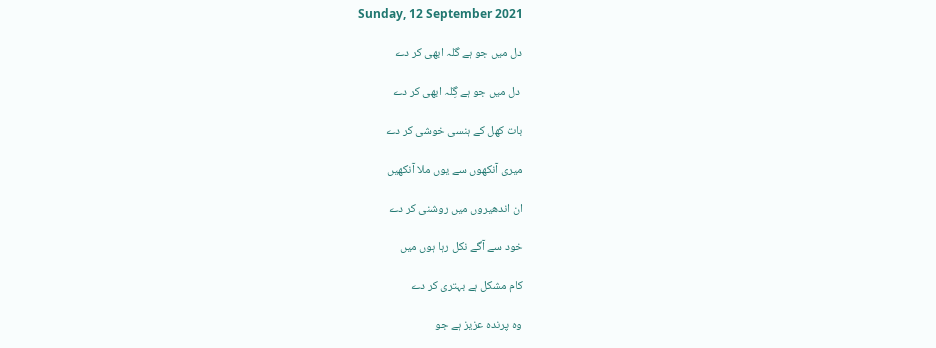Sunday, 12 September 2021

دل میں جو ہے گلہ ابھی کر دے

 دل میں جو ہے گِلہ ابھی کر دے

بات کھل کے ہنسی خوشی کر دے

میری آنکھوں سے یوں ملا آنکھیں

ان اندھیروں میں روشنی کر دے

خود سے آگے نکل رہا ہوں میں

کام مشکل ہے بہتری کر دے

وہ پرندہ عزیز ہے جو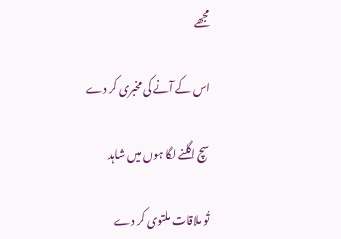مجھے

اس کے آنے کی مخبری کر دے

سچ اگلنے لگا ہوں میں شاہد

تُو ملاقات ملتوی کر دے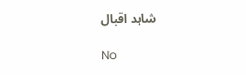شاہد اقبال

No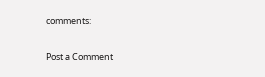comments:

Post a Comment